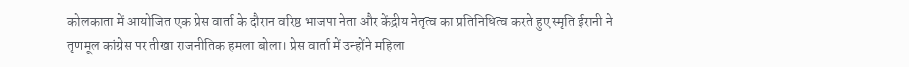कोलकाता में आयोजित एक प्रेस वार्ता के दौरान वरिष्ठ भाजपा नेता और केंद्रीय नेतृत्व का प्रतिनिधित्व करते हुए स्मृति ईरानी ने तृणमूल कांग्रेस पर तीखा राजनीतिक हमला बोला। प्रेस वार्ता में उन्होंने महिला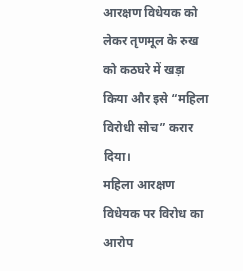आरक्षण विधेयक को लेकर तृणमूल के रुख को कठघरे में खड़ा किया और इसे “महिला विरोधी सोच” करार दिया।
महिला आरक्षण विधेयक पर विरोध का आरोप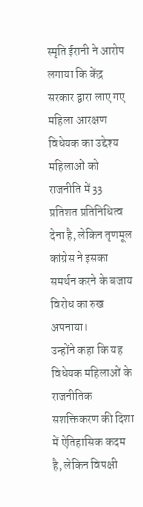स्मृति ईरानी ने आरोप लगाया कि केंद्र सरकार द्वारा लाए गए महिला आरक्षण विधेयक का उद्देश्य महिलाओं को राजनीति में 33 प्रतिशत प्रतिनिधित्व देना है, लेकिन तृणमूल कांग्रेस ने इसका समर्थन करने के बजाय विरोध का रुख अपनाया।
उन्होंने कहा कि यह विधेयक महिलाओं के राजनीतिक सशक्तिकरण की दिशा में ऐतिहासिक कदम है, लेकिन विपक्षी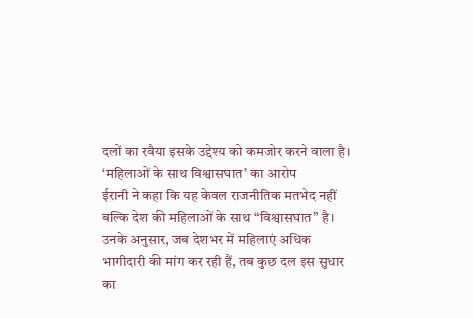दलों का रवैया इसके उद्देश्य को कमजोर करने वाला है।
‘महिलाओं के साथ विश्वासघात’ का आरोप
ईरानी ने कहा कि यह केवल राजनीतिक मतभेद नहीं बल्कि देश की महिलाओं के साथ “विश्वासघात” है। उनके अनुसार, जब देशभर में महिलाएं अधिक भागीदारी की मांग कर रही हैं, तब कुछ दल इस सुधार का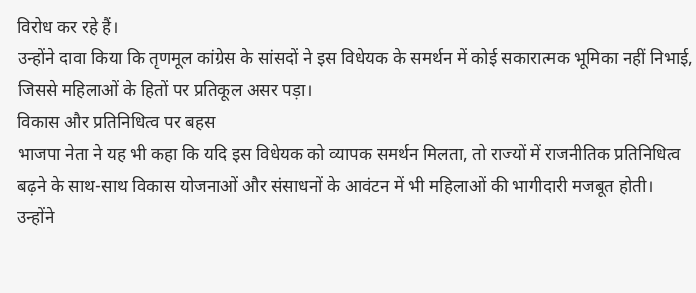विरोध कर रहे हैं।
उन्होंने दावा किया कि तृणमूल कांग्रेस के सांसदों ने इस विधेयक के समर्थन में कोई सकारात्मक भूमिका नहीं निभाई, जिससे महिलाओं के हितों पर प्रतिकूल असर पड़ा।
विकास और प्रतिनिधित्व पर बहस
भाजपा नेता ने यह भी कहा कि यदि इस विधेयक को व्यापक समर्थन मिलता, तो राज्यों में राजनीतिक प्रतिनिधित्व बढ़ने के साथ-साथ विकास योजनाओं और संसाधनों के आवंटन में भी महिलाओं की भागीदारी मजबूत होती।
उन्होंने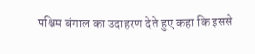पश्चिम बंगाल का उदाहरण देते हुए कहा कि इससे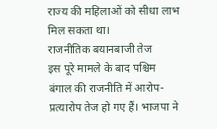राज्य की महिलाओं को सीधा लाभ मिल सकता था।
राजनीतिक बयानबाजी तेज
इस पूरे मामले के बाद पश्चिम बंगाल की राजनीति में आरोप-प्रत्यारोप तेज हो गए हैं। भाजपा ने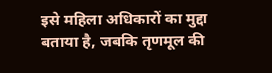इसे महिला अधिकारों का मुद्दा बताया है, जबकि तृणमूल की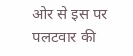ओर से इस पर पलटवार की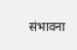संभावना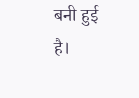बनी हुई है।